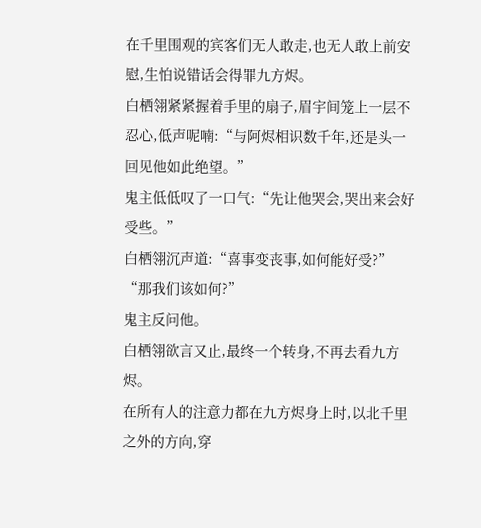在千里围观的宾客们无人敢走,也无人敢上前安慰,生怕说错话会得罪九方烬。
白栖翎紧紧握着手里的扇子,眉宇间笼上一层不忍心,低声呢喃:“与阿烬相识数千年,还是头一回见他如此绝望。”
鬼主低低叹了一口气:“先让他哭会,哭出来会好受些。”
白栖翎沉声道:“喜事变丧事,如何能好受?”
“那我们该如何?”
鬼主反问他。
白栖翎欲言又止,最终一个转身,不再去看九方烬。
在所有人的注意力都在九方烬身上时,以北千里之外的方向,穿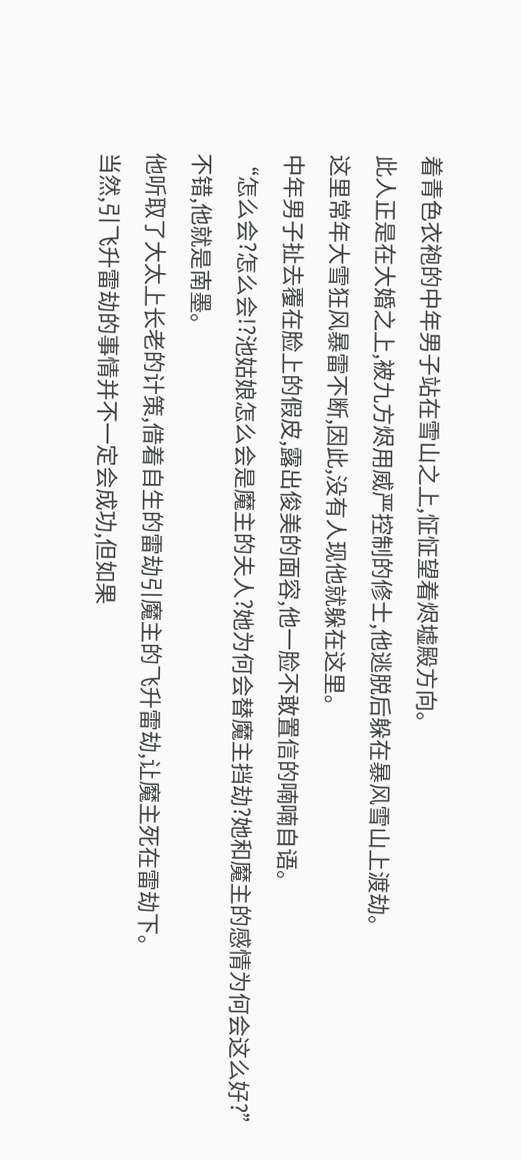着青色衣袍的中年男子站在雪山之上,怔怔望着烬墟殿方向。
此人正是在大婚之上,被九方烬用威严控制的修士,他逃脱后躲在暴风雪山上渡劫。
这里常年大雪狂风暴雷不断,因此,没有人现他就躲在这里。
中年男子扯去覆在脸上的假皮,露出俊美的面容,他一脸不敢置信的喃喃自语。
“怎么会?怎么会!?池姑娘怎么会是魔主的夫人?她为何会替魔主挡劫?她和魔主的感情为何会这么好?”
不错,他就是南墨。
他听取了大太上长老的计策,借着自生的雷劫引魔主的飞升雷劫,让魔主死在雷劫下。
当然,引飞升雷劫的事情并不一定会成功,但如果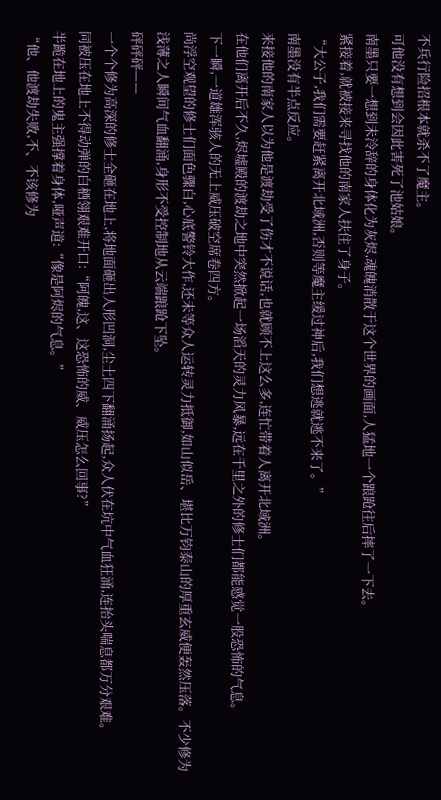不兵行险招根本就杀不了魔主。
可他没有想到会因此害死了池姑娘。
南墨只要一想到未泠辞的身体化为灰烬,魂魄消散于这个世界的画面,人猛地一个踉跄往后摔了一下去。
紧接着,就被接来寻找他的南家人扶住了身子。
“大公子,我们需要赶紧离开北域洲,否则等魔主缓过神后,我们想逃就逃不来了。”
南墨没有半点反应。
来接他的南家人以为他是渡劫受了伤才不说话,也就顾不上这么多,连忙带着人离开北域洲。
在他们离开后不久,烬墟殿的渡劫之地中突然掀起一场滔天的灵力风暴,远在千里之外的修士们都能感觉一股恐怖的气息。
下一瞬,一道雄浑骇人的无上威压破空席卷四方。
尚浮空观望的修士们面色骤白,心底警铃大作,还未等众人运转灵力抵御,如山似岳、堪比万钧泰山的厚重玄威便轰然压落。不少修为浅薄之人瞬间气血翻涌,身形不受控制地从云端踉跄下坠。
砰砰砰——
一个个修为高深的修士全砸在地上,将地面砸出人形凹洞,尘土四下翻涌扬起,众人伏在坑中气血狂涌,连抬头喘息都万分艰难。
同被压在地上不得动弹的白栖翎艰难开口:“阿魄,这、这恐怖的威、威压怎么回事?”
半跪在地上的鬼主强撑着身体,哑声道:“像是阿烬的气息。”
“他、他渡劫失败,不、不该修为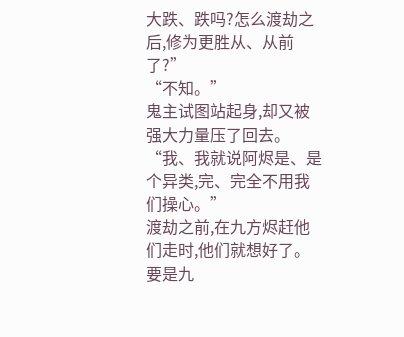大跌、跌吗?怎么渡劫之后,修为更胜从、从前了?”
“不知。”
鬼主试图站起身,却又被强大力量压了回去。
“我、我就说阿烬是、是个异类,完、完全不用我们操心。”
渡劫之前,在九方烬赶他们走时,他们就想好了。
要是九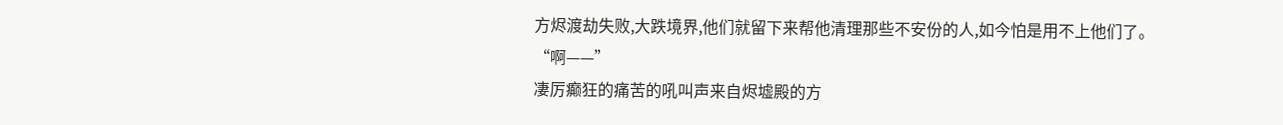方烬渡劫失败,大跌境界,他们就留下来帮他清理那些不安份的人,如今怕是用不上他们了。
“啊——”
凄厉癫狂的痛苦的吼叫声来自烬墟殿的方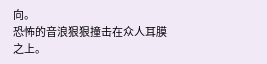向。
恐怖的音浪狠狠撞击在众人耳膜之上。